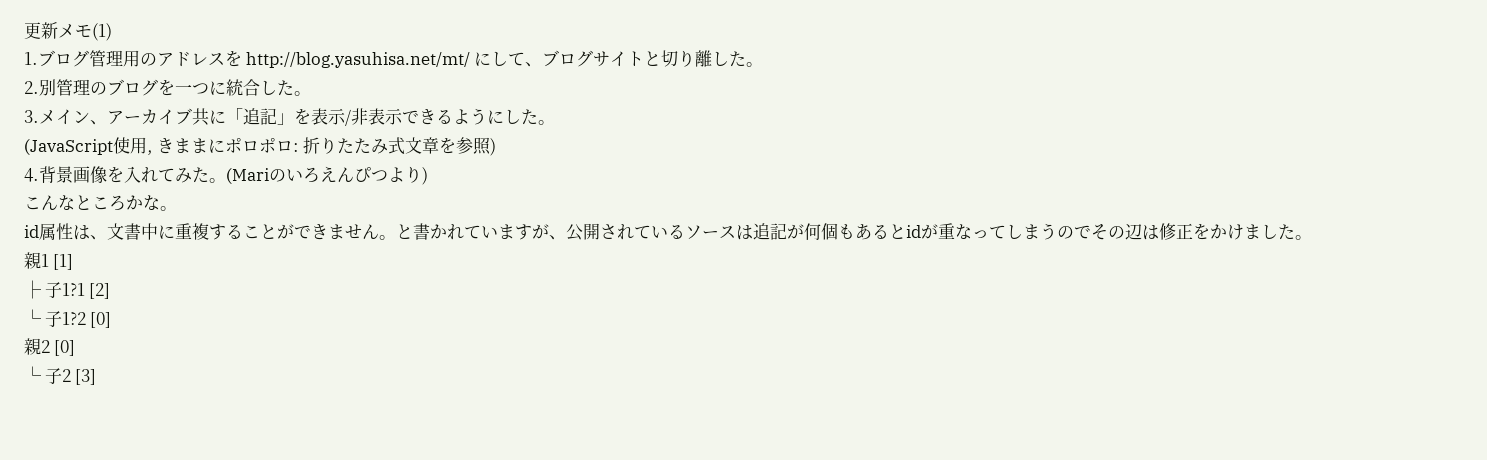更新メモ(1)
1.ブログ管理用のアドレスを http://blog.yasuhisa.net/mt/ にして、ブログサイトと切り離した。
2.別管理のブログを一つに統合した。
3.メイン、アーカイブ共に「追記」を表示/非表示できるようにした。
(JavaScript使用, きままにポロポロ: 折りたたみ式文章を参照)
4.背景画像を入れてみた。(Mariのいろえんぴつより)
こんなところかな。
id属性は、文書中に重複することができません。と書かれていますが、公開されているソースは追記が何個もあるとidが重なってしまうのでその辺は修正をかけました。
親1 [1]
├ 子1?1 [2]
└ 子1?2 [0]
親2 [0]
└ 子2 [3]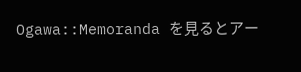Ogawa::Memoranda を見るとアー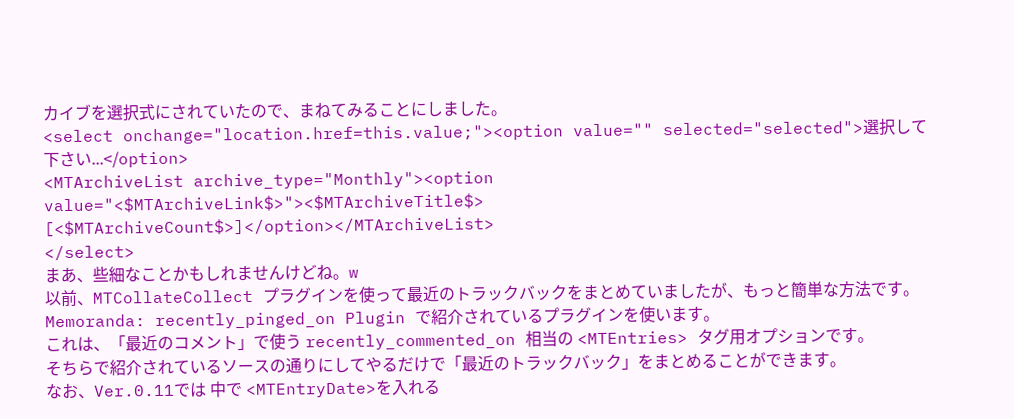カイブを選択式にされていたので、まねてみることにしました。
<select onchange="location.href=this.value;"><option value="" selected="selected">選択して下さい...</option>
<MTArchiveList archive_type="Monthly"><option value="<$MTArchiveLink$>"><$MTArchiveTitle$> [<$MTArchiveCount$>]</option></MTArchiveList>
</select>
まあ、些細なことかもしれませんけどね。w
以前、MTCollateCollect プラグインを使って最近のトラックバックをまとめていましたが、もっと簡単な方法です。
Memoranda: recently_pinged_on Plugin で紹介されているプラグインを使います。
これは、「最近のコメント」で使う recently_commented_on 相当の <MTEntries> タグ用オプションです。
そちらで紹介されているソースの通りにしてやるだけで「最近のトラックバック」をまとめることができます。
なお、Ver.0.11では 中で <MTEntryDate>を入れる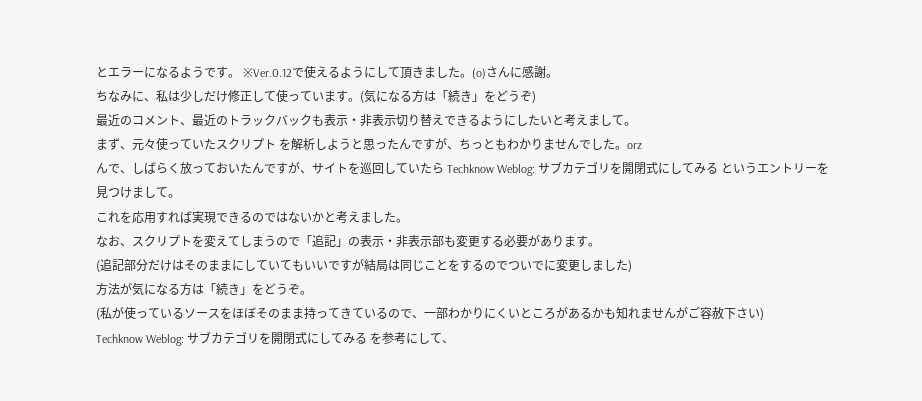とエラーになるようです。 ※Ver.0.12で使えるようにして頂きました。(o)さんに感謝。
ちなみに、私は少しだけ修正して使っています。(気になる方は「続き」をどうぞ)
最近のコメント、最近のトラックバックも表示・非表示切り替えできるようにしたいと考えまして。
まず、元々使っていたスクリプト を解析しようと思ったんですが、ちっともわかりませんでした。orz
んで、しばらく放っておいたんですが、サイトを巡回していたら Techknow Weblog: サブカテゴリを開閉式にしてみる というエントリーを見つけまして。
これを応用すれば実現できるのではないかと考えました。
なお、スクリプトを変えてしまうので「追記」の表示・非表示部も変更する必要があります。
(追記部分だけはそのままにしていてもいいですが結局は同じことをするのでついでに変更しました)
方法が気になる方は「続き」をどうぞ。
(私が使っているソースをほぼそのまま持ってきているので、一部わかりにくいところがあるかも知れませんがご容赦下さい)
Techknow Weblog: サブカテゴリを開閉式にしてみる を参考にして、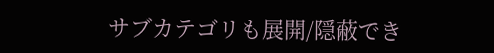サブカテゴリも展開/隠蔽でき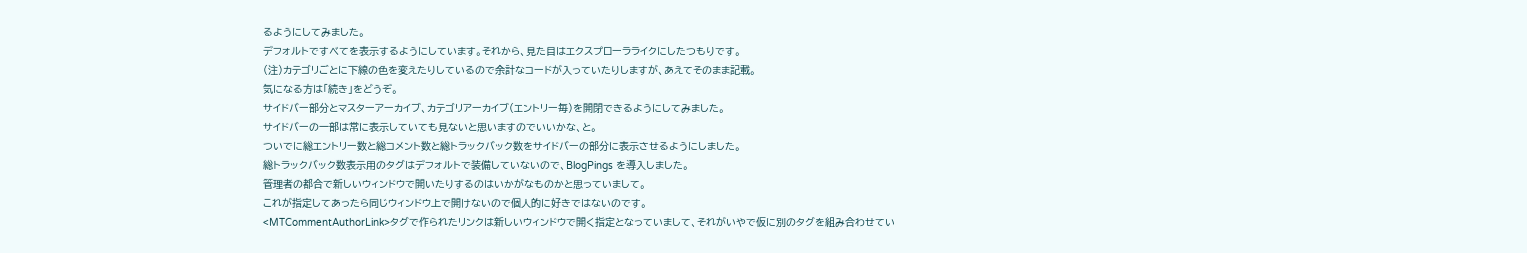るようにしてみました。
デフォルトですべてを表示するようにしています。それから、見た目はエクスプローラライクにしたつもりです。
(注)カテゴリごとに下線の色を変えたりしているので余計なコードが入っていたりしますが、あえてそのまま記載。
気になる方は「続き」をどうぞ。
サイドバー部分とマスターアーカイブ、カテゴリアーカイブ(エントリー毎)を開閉できるようにしてみました。
サイドバーの一部は常に表示していても見ないと思いますのでいいかな、と。
ついでに総エントリー数と総コメント数と総トラックバック数をサイドバーの部分に表示させるようにしました。
総トラックバック数表示用のタグはデフォルトで装備していないので、BlogPings を導入しました。
管理者の都合で新しいウィンドウで開いたりするのはいかがなものかと思っていまして。
これが指定してあったら同じウィンドウ上で開けないので個人的に好きではないのです。
<MTCommentAuthorLink>タグで作られたリンクは新しいウィンドウで開く指定となっていまして、それがいやで仮に別のタグを組み合わせてい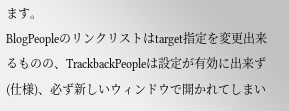ます。
BlogPeopleのリンクリストはtarget指定を変更出来るものの、TrackbackPeopleは設定が有効に出来ず(仕様)、必ず新しいウィンドウで開かれてしまい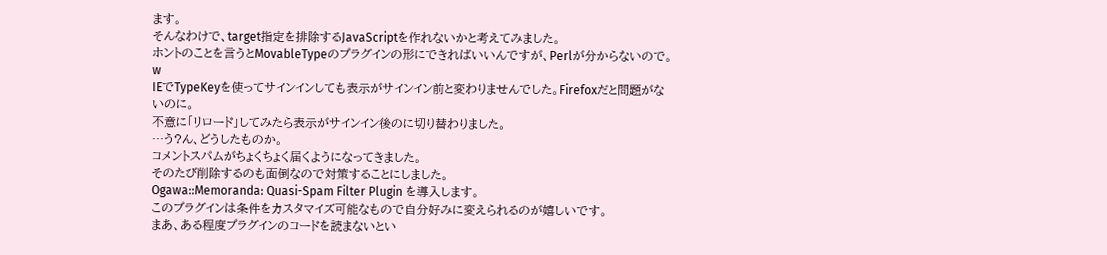ます。
そんなわけで、target指定を排除するJavaScriptを作れないかと考えてみました。
ホントのことを言うとMovableTypeのプラグインの形にできればいいんですが、Perlが分からないので。w
IEでTypeKeyを使ってサインインしても表示がサインイン前と変わりませんでした。Firefoxだと問題がないのに。
不意に「リロード」してみたら表示がサインイン後のに切り替わりました。
…う?ん、どうしたものか。
コメントスパムがちょくちょく届くようになってきました。
そのたび削除するのも面倒なので対策することにしました。
Ogawa::Memoranda: Quasi-Spam Filter Plugin を導入します。
このプラグインは条件をカスタマイズ可能なもので自分好みに変えられるのが嬉しいです。
まあ、ある程度プラグインのコードを読まないとい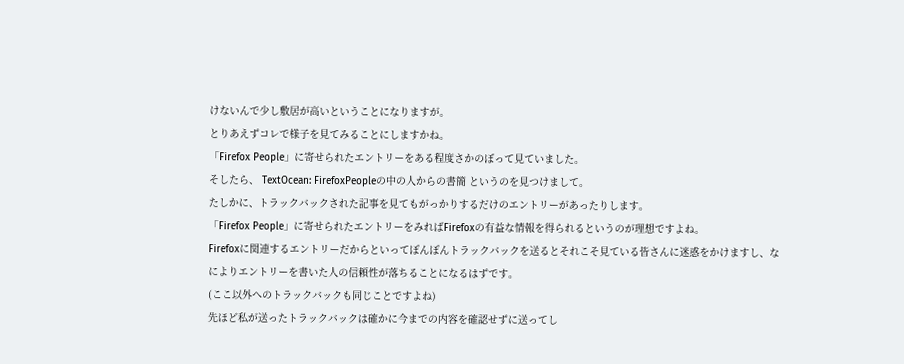けないんで少し敷居が高いということになりますが。
とりあえずコレで様子を見てみることにしますかね。
「Firefox People」に寄せられたエントリーをある程度さかのぼって見ていました。
そしたら、 TextOcean: FirefoxPeopleの中の人からの書簡 というのを見つけまして。
たしかに、トラックバックされた記事を見てもがっかりするだけのエントリーがあったりします。
「Firefox People」に寄せられたエントリーをみればFirefoxの有益な情報を得られるというのが理想ですよね。
Firefoxに関連するエントリーだからといってぽんぽんトラックバックを送るとそれこそ見ている皆さんに迷惑をかけますし、なによりエントリーを書いた人の信頼性が落ちることになるはずです。
(ここ以外へのトラックバックも同じことですよね)
先ほど私が送ったトラックバックは確かに今までの内容を確認せずに送ってし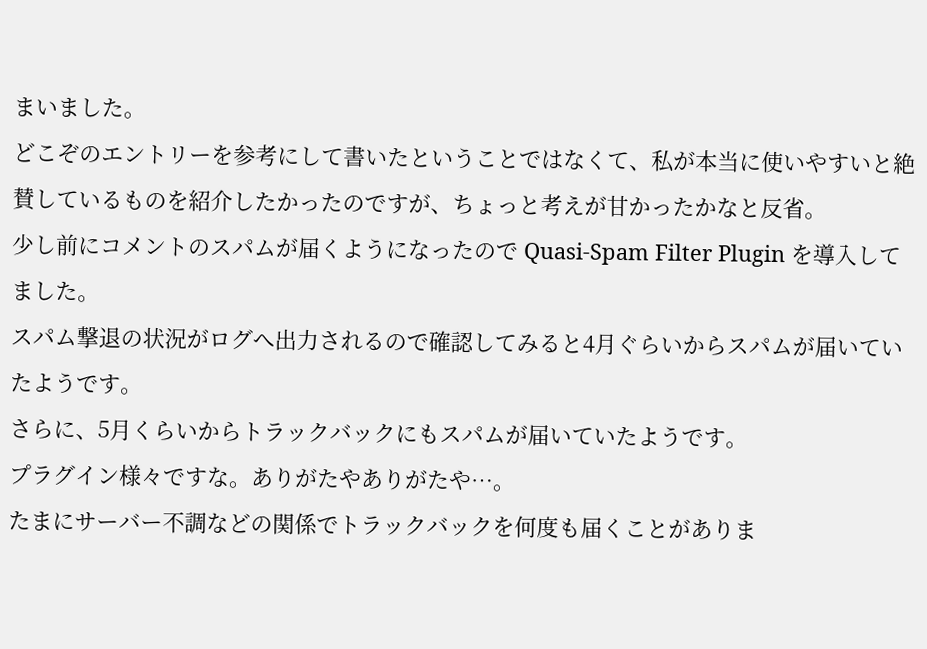まいました。
どこぞのエントリーを参考にして書いたということではなくて、私が本当に使いやすいと絶賛しているものを紹介したかったのですが、ちょっと考えが甘かったかなと反省。
少し前にコメントのスパムが届くようになったので Quasi-Spam Filter Plugin を導入してました。
スパム撃退の状況がログへ出力されるので確認してみると4月ぐらいからスパムが届いていたようです。
さらに、5月くらいからトラックバックにもスパムが届いていたようです。
プラグイン様々ですな。ありがたやありがたや…。
たまにサーバー不調などの関係でトラックバックを何度も届くことがありま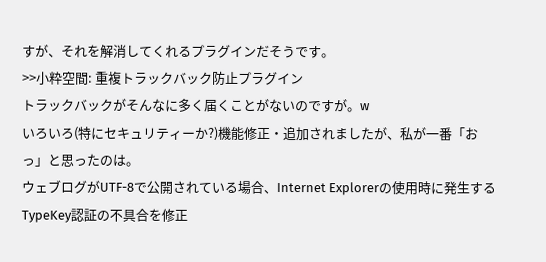すが、それを解消してくれるプラグインだそうです。
>>小粋空間: 重複トラックバック防止プラグイン
トラックバックがそんなに多く届くことがないのですが。w
いろいろ(特にセキュリティーか?)機能修正・追加されましたが、私が一番「おっ」と思ったのは。
ウェブログがUTF-8で公開されている場合、Internet Explorerの使用時に発生するTypeKey認証の不具合を修正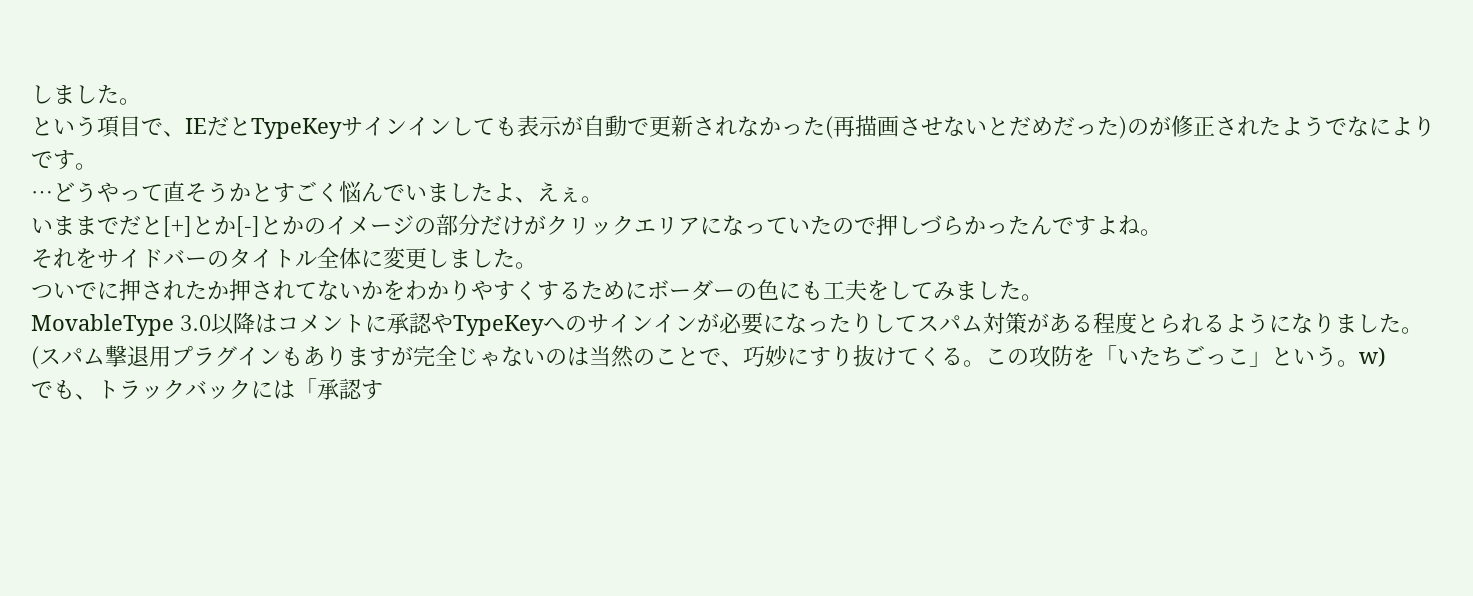しました。
という項目で、IEだとTypeKeyサインインしても表示が自動で更新されなかった(再描画させないとだめだった)のが修正されたようでなによりです。
…どうやって直そうかとすごく悩んでいましたよ、えぇ。
いままでだと[+]とか[-]とかのイメージの部分だけがクリックエリアになっていたので押しづらかったんですよね。
それをサイドバーのタイトル全体に変更しました。
ついでに押されたか押されてないかをわかりやすくするためにボーダーの色にも工夫をしてみました。
MovableType 3.0以降はコメントに承認やTypeKeyへのサインインが必要になったりしてスパム対策がある程度とられるようになりました。
(スパム撃退用プラグインもありますが完全じゃないのは当然のことで、巧妙にすり抜けてくる。この攻防を「いたちごっこ」という。w)
でも、トラックバックには「承認す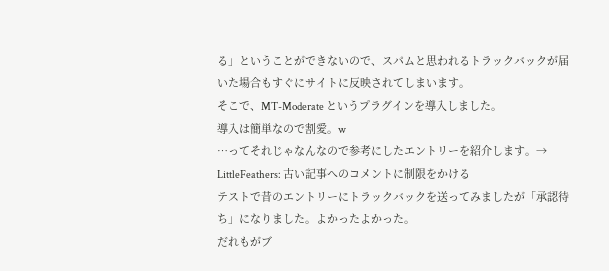る」ということができないので、スパムと思われるトラックバックが届いた場合もすぐにサイトに反映されてしまいます。
そこで、MT-Moderate というプラグインを導入しました。
導入は簡単なので割愛。w
…ってそれじゃなんなので参考にしたエントリーを紹介します。→ LittleFeathers: 古い記事へのコメントに制限をかける
テストで昔のエントリーにトラックバックを送ってみましたが「承認待ち」になりました。よかったよかった。
だれもがブ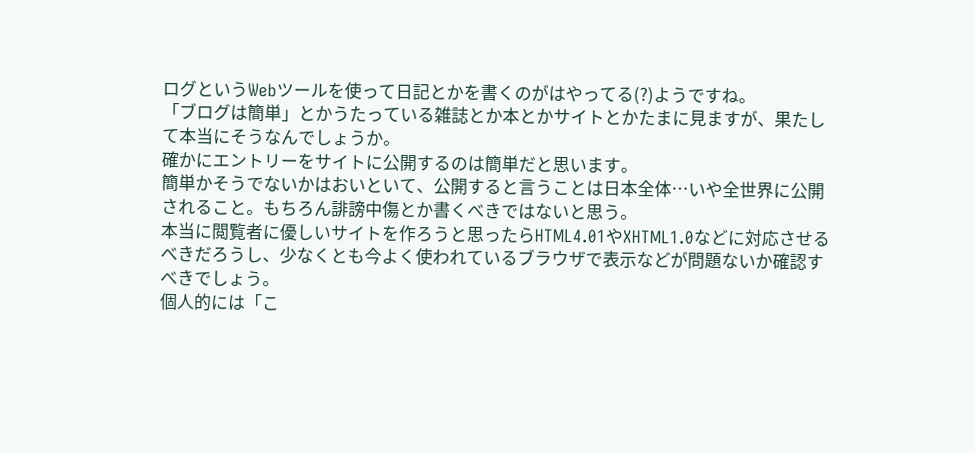ログというWebツールを使って日記とかを書くのがはやってる(?)ようですね。
「ブログは簡単」とかうたっている雑誌とか本とかサイトとかたまに見ますが、果たして本当にそうなんでしょうか。
確かにエントリーをサイトに公開するのは簡単だと思います。
簡単かそうでないかはおいといて、公開すると言うことは日本全体…いや全世界に公開されること。もちろん誹謗中傷とか書くべきではないと思う。
本当に閲覧者に優しいサイトを作ろうと思ったらHTML4.01やXHTML1.0などに対応させるべきだろうし、少なくとも今よく使われているブラウザで表示などが問題ないか確認すべきでしょう。
個人的には「こ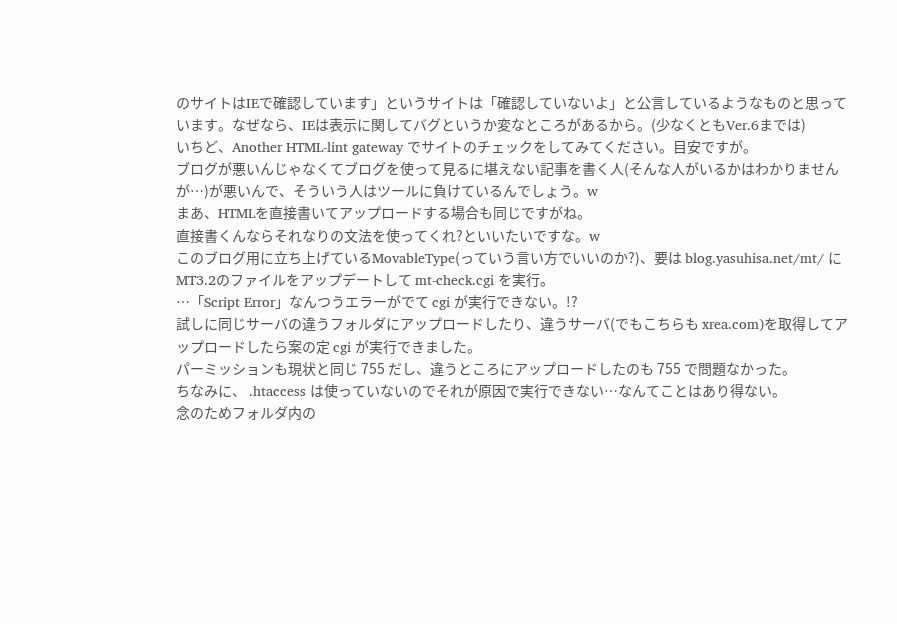のサイトはIEで確認しています」というサイトは「確認していないよ」と公言しているようなものと思っています。なぜなら、IEは表示に関してバグというか変なところがあるから。(少なくともVer.6までは)
いちど、Another HTML-lint gateway でサイトのチェックをしてみてください。目安ですが。
ブログが悪いんじゃなくてブログを使って見るに堪えない記事を書く人(そんな人がいるかはわかりませんが…)が悪いんで、そういう人はツールに負けているんでしょう。w
まあ、HTMLを直接書いてアップロードする場合も同じですがね。
直接書くんならそれなりの文法を使ってくれ?といいたいですな。w
このブログ用に立ち上げているMovableType(っていう言い方でいいのか?)、要は blog.yasuhisa.net/mt/ にMT3.2のファイルをアップデートして mt-check.cgi を実行。
…「Script Error」なんつうエラーがでて cgi が実行できない。!?
試しに同じサーバの違うフォルダにアップロードしたり、違うサーバ(でもこちらも xrea.com)を取得してアップロードしたら案の定 cgi が実行できました。
パーミッションも現状と同じ 755 だし、違うところにアップロードしたのも 755 で問題なかった。
ちなみに、 .htaccess は使っていないのでそれが原因で実行できない…なんてことはあり得ない。
念のためフォルダ内の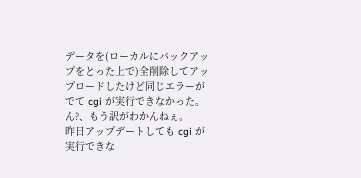データを(ローカルにバックアップをとった上で)全削除してアップロードしたけど同じエラーがでて cgi が実行できなかった。
ん?、もう訳がわかんねぇ。
昨日アップデートしても cgi が実行できな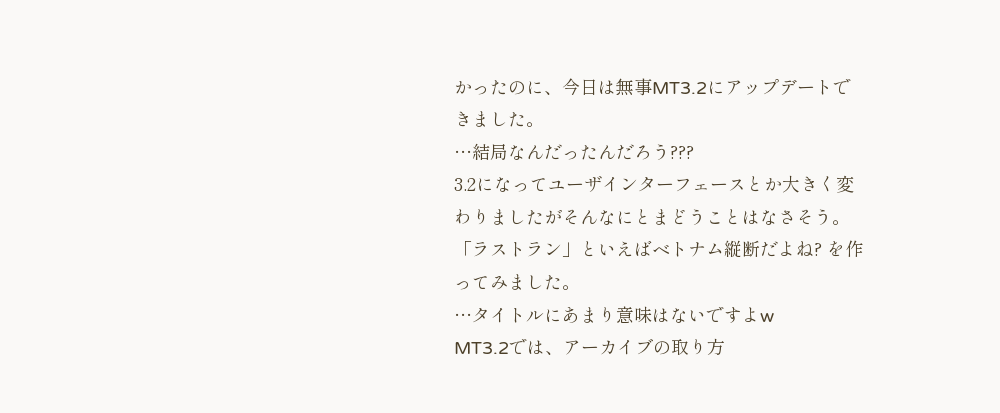かったのに、今日は無事MT3.2にアップデートできました。
…結局なんだったんだろう???
3.2になってユーザインターフェースとか大きく変わりましたがそんなにとまどうことはなさそう。
「ラストラン」といえばベトナム縦断だよね? を作ってみました。
…タイトルにあまり意味はないですよw
MT3.2では、アーカイブの取り方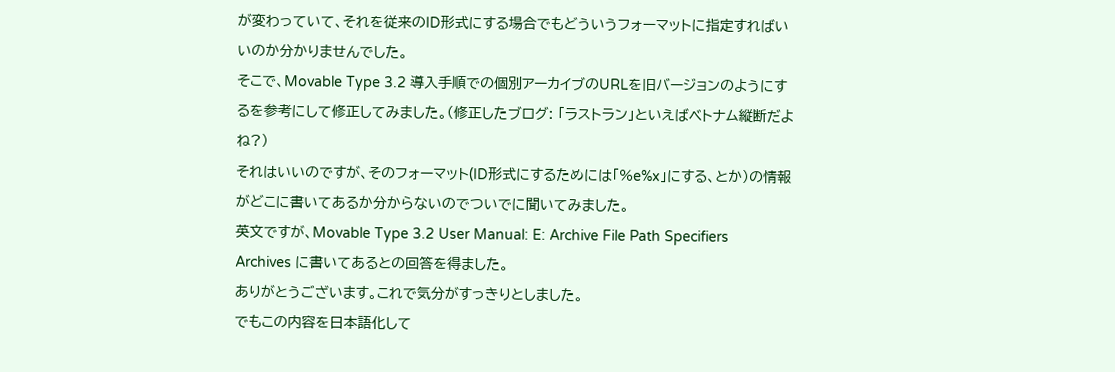が変わっていて、それを従来のID形式にする場合でもどういうフォーマットに指定すればいいのか分かりませんでした。
そこで、Movable Type 3.2 導入手順での個別アーカイブのURLを旧バージョンのようにするを参考にして修正してみました。(修正したブログ: 「ラストラン」といえばベトナム縦断だよね?)
それはいいのですが、そのフォーマット(ID形式にするためには「%e%x」にする、とか)の情報がどこに書いてあるか分からないのでついでに聞いてみました。
英文ですが、Movable Type 3.2 User Manual: E: Archive File Path Specifiers Archives に書いてあるとの回答を得ました。
ありがとうございます。これで気分がすっきりとしました。
でもこの内容を日本語化して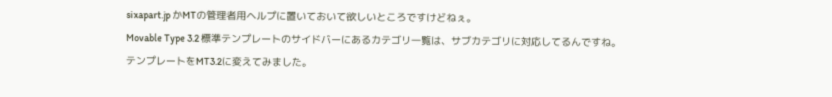sixapart.jp かMTの管理者用ヘルプに置いておいて欲しいところですけどねぇ。
Movable Type 3.2 標準テンプレートのサイドバーにあるカテゴリ一覧は、サブカテゴリに対応してるんですね。
テンプレートをMT3.2に変えてみました。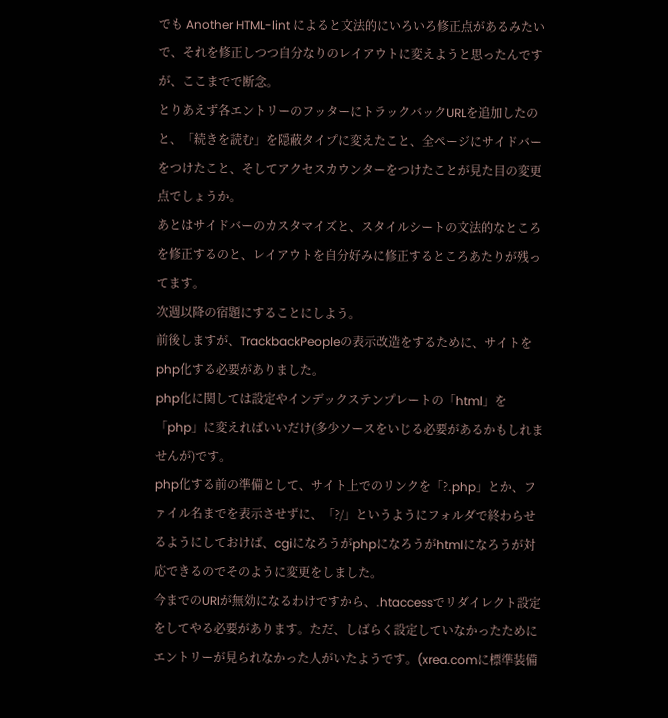でも Another HTML-lint によると文法的にいろいろ修正点があるみたいで、それを修正しつつ自分なりのレイアウトに変えようと思ったんですが、ここまでで断念。
とりあえず各エントリーのフッターにトラックバックURLを追加したのと、「続きを読む」を隠蔽タイプに変えたこと、全ページにサイドバーをつけたこと、そしてアクセスカウンターをつけたことが見た目の変更点でしょうか。
あとはサイドバーのカスタマイズと、スタイルシートの文法的なところを修正するのと、レイアウトを自分好みに修正するところあたりが残ってます。
次週以降の宿題にすることにしよう。
前後しますが、TrackbackPeopleの表示改造をするために、サイトをphp化する必要がありました。
php化に関しては設定やインデックステンプレートの「html」を「php」に変えればいいだけ(多少ソースをいじる必要があるかもしれませんが)です。
php化する前の準備として、サイト上でのリンクを「?.php」とか、ファイル名までを表示させずに、「?/」というようにフォルダで終わらせるようにしておけば、cgiになろうがphpになろうがhtmlになろうが対応できるのでそのように変更をしました。
今までのURIが無効になるわけですから、.htaccessでリダイレクト設定をしてやる必要があります。ただ、しばらく設定していなかったためにエントリーが見られなかった人がいたようです。(xrea.comに標準装備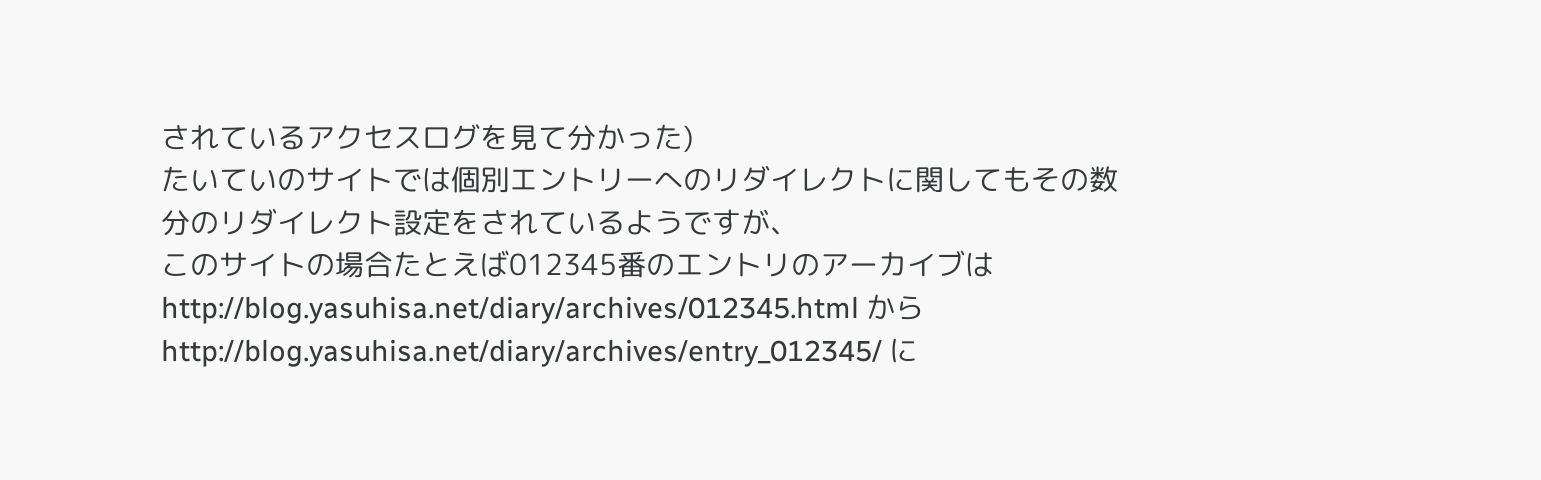されているアクセスログを見て分かった)
たいていのサイトでは個別エントリーへのリダイレクトに関してもその数分のリダイレクト設定をされているようですが、
このサイトの場合たとえば012345番のエントリのアーカイブは http://blog.yasuhisa.net/diary/archives/012345.html から http://blog.yasuhisa.net/diary/archives/entry_012345/ に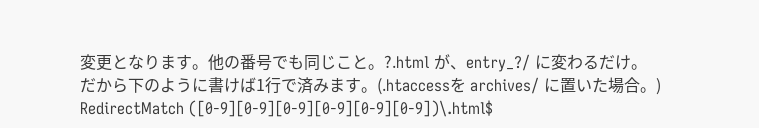変更となります。他の番号でも同じこと。?.html が、entry_?/ に変わるだけ。
だから下のように書けば1行で済みます。(.htaccessを archives/ に置いた場合。)
RedirectMatch ([0-9][0-9][0-9][0-9][0-9][0-9])\.html$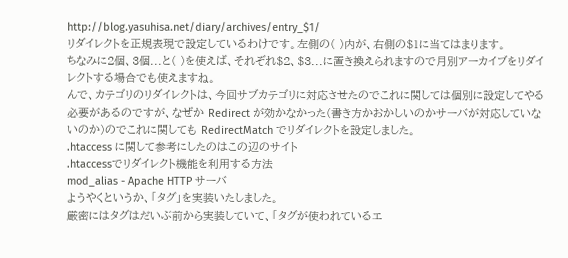http://blog.yasuhisa.net/diary/archives/entry_$1/
リダイレクトを正規表現で設定しているわけです。左側の( )内が、右側の$1に当てはまります。
ちなみに2個、3個...と( )を使えば、それぞれ$2、$3...に置き換えられますので月別アーカイブをリダイレクトする場合でも使えますね。
んで、カテゴリのリダイレクトは、今回サブカテゴリに対応させたのでこれに関しては個別に設定してやる必要があるのですが、なぜか Redirect が効かなかった(書き方かおかしいのかサーバが対応していないのか)のでこれに関しても RedirectMatch でリダイレクトを設定しました。
.htaccess に関して参考にしたのはこの辺のサイト
.htaccessでリダイレクト機能を利用する方法
mod_alias - Apache HTTP サーバ
ようやくというか、「タグ」を実装いたしました。
厳密にはタグはだいぶ前から実装していて、「タグが使われているエ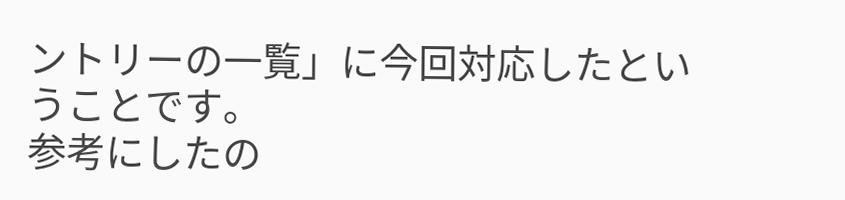ントリーの一覧」に今回対応したということです。
参考にしたの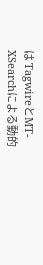は TagwireとMT-XSearchによる動的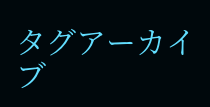タグアーカイブ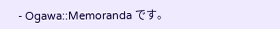- Ogawa::Memoranda です。